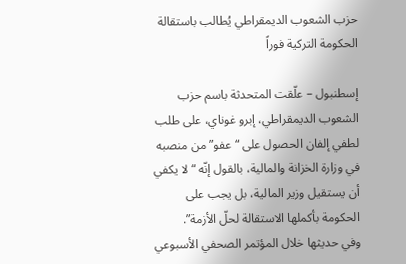حزب الشعوب الديمقراطي يُطالب باستقالة الحكومة التركية فوراً

إسطنبول – علّقت المتحدثة باسم حزب الشعوب الديمقراطي، إبرو غوناي، على طلب لطفي إلفان الحصول على “عفو” من منصبه في وزارة الخزانة والمالية، بالقول إنّه “لا يكفي أن يستقيل وزير المالية، بل يجب على الحكومة بأكملها الاستقالة لحلّ الأزمة”.
وفي حديثها خلال المؤتمر الصحفي الأسبوعي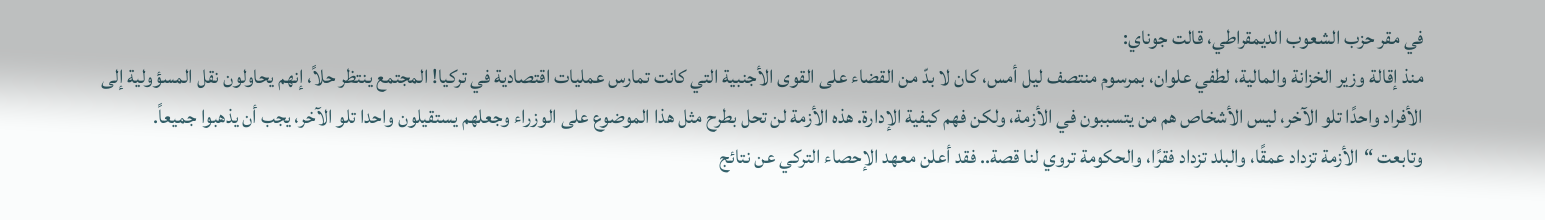في مقر حزب الشعوب الديمقراطي، قالت جوناي:
منذ إقالة وزير الخزانة والمالية، لطفي علوان، بمرسوم منتصف ليل أمس، كان لا بدّ من القضاء على القوى الأجنبية التي كانت تمارس عمليات اقتصادية في تركيا! المجتمع ينتظر حلاً، إنهم يحاولون نقل المسؤولية إلى الأفراد واحدًا تلو الآخر، ليس الأشخاص هم من يتسببون في الأزمة، ولكن فهم كيفية الإدارة. هذه الأزمة لن تحل بطرح مثل هذا الموضوع على الوزراء وجعلهم يستقيلون واحدا تلو الآخر، يجب أن يذهبوا جميعاً.
وتابعت “الأزمة تزداد عمقًا، والبلد تزداد فقرًا، والحكومة تروي لنا قصة.. فقد أعلن معهد الإحصاء التركي عن نتائج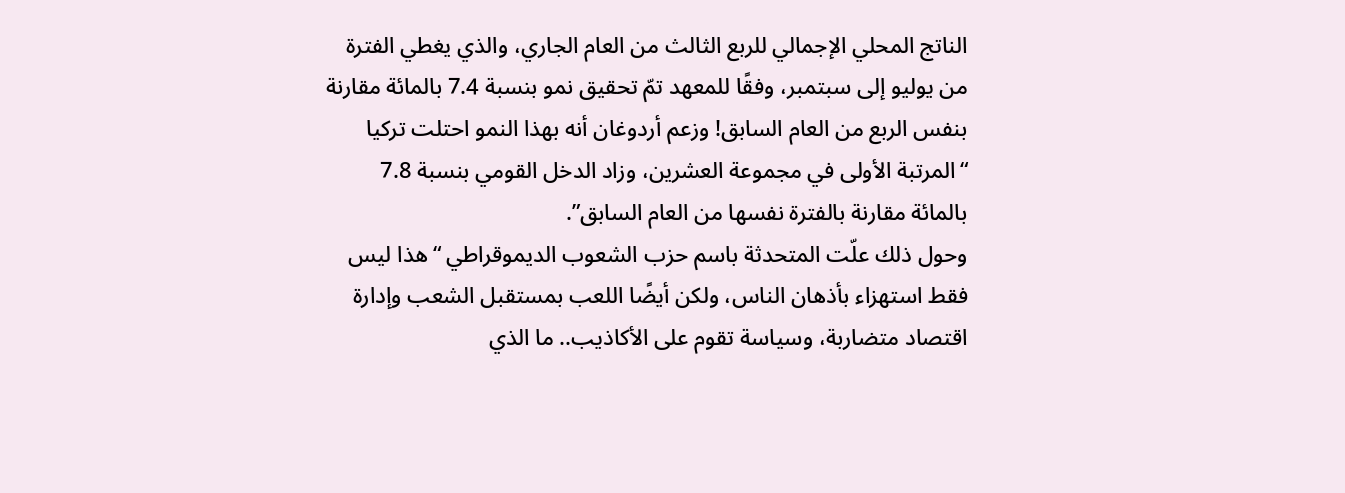الناتج المحلي الإجمالي للربع الثالث من العام الجاري، والذي يغطي الفترة من يوليو إلى سبتمبر، وفقًا للمعهد تمّ تحقيق نمو بنسبة 7.4 بالمائة مقارنة بنفس الربع من العام السابق! وزعم أردوغان أنه بهذا النمو احتلت تركيا “المرتبة الأولى في مجموعة العشرين، وزاد الدخل القومي بنسبة 7.8 بالمائة مقارنة بالفترة نفسها من العام السابق”.
وحول ذلك علّت المتحدثة باسم حزب الشعوب الديموقراطي “هذا ليس فقط استهزاء بأذهان الناس، ولكن أيضًا اللعب بمستقبل الشعب وإدارة اقتصاد متضاربة، وسياسة تقوم على الأكاذيب.. ما الذي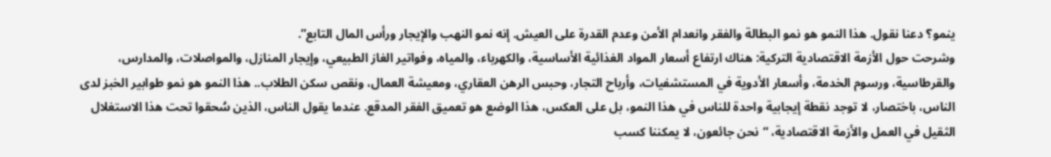ينمو؟ دعنا نقول. هذا النمو هو نمو البطالة والفقر وانعدام الأمن وعدم القدرة على العيش. إنه نمو النهب والإيجار ورأس المال التابع”.
وشرحت حول الأزمة الاقتصادية التركية: هناك ارتفاع أسعار المواد الغذائية الأساسية، والكهرباء، والمياه، وفواتير الغاز الطبيعي، وإيجار المنازل، والمواصلات، والمدارس، والقرطاسية، ورسوم الخدمة، وأسعار الأدوية في المستشفيات، وأرباح التجار، وحبس الرهن العقاري، ومعيشة العمال، ونقص سكن الطلاب.. هذا النمو هو نمو طوابير الخبز لدى الناس، باختصار، لا توجد نقطة إيجابية واحدة للناس في هذا النمو، بل على العكس، هذا الوضع هو تعميق الفقر المدقع. عندما يقول الناس، الذين سُحقوا تحت هذا الاستغلال الثقيل في العمل والأزمة الاقتصادية، “نحن جائعون، لا يمكننا كسب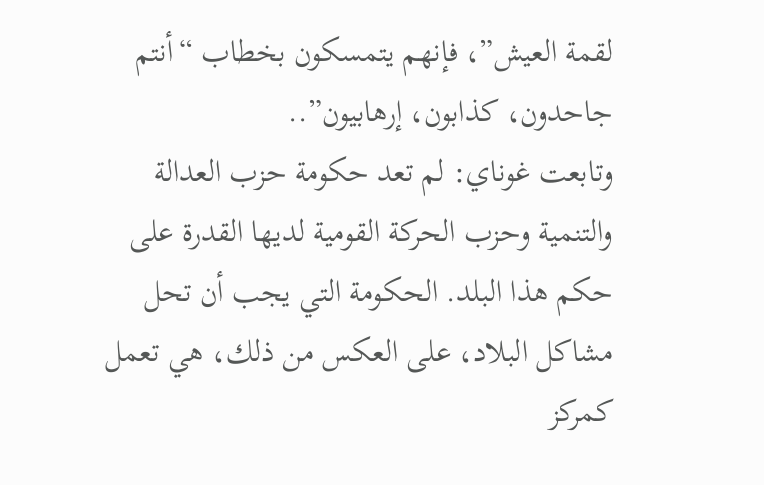لقمة العيش”، فإنهم يتمسكون بخطاب “أنتم جاحدون، كذابون، إرهابيون”..
وتابعت غوناي: لم تعد حكومة حزب العدالة والتنمية وحزب الحركة القومية لديها القدرة على حكم هذا البلد. الحكومة التي يجب أن تحل مشاكل البلاد، على العكس من ذلك، هي تعمل كمركز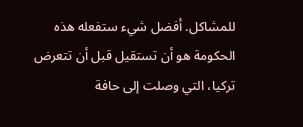للمشاكل. أفضل شيء ستفعله هذه الحكومة هو أن تستقيل قبل أن تتعرض تركيا، التي وصلت إلى حافة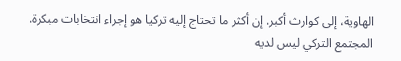الهاوية، إلى كوارث أكبر. إن أكثر ما تحتاج إليه تركيا هو إجراء انتخابات مبكرة. المجتمع التركي ليس لديه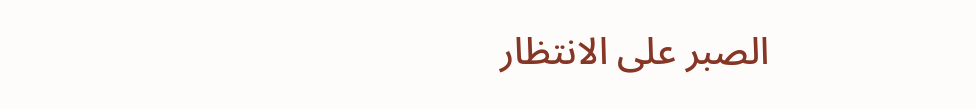الصبر على الانتظار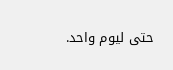حتى ليوم واحد.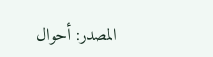المصدر: أحوال